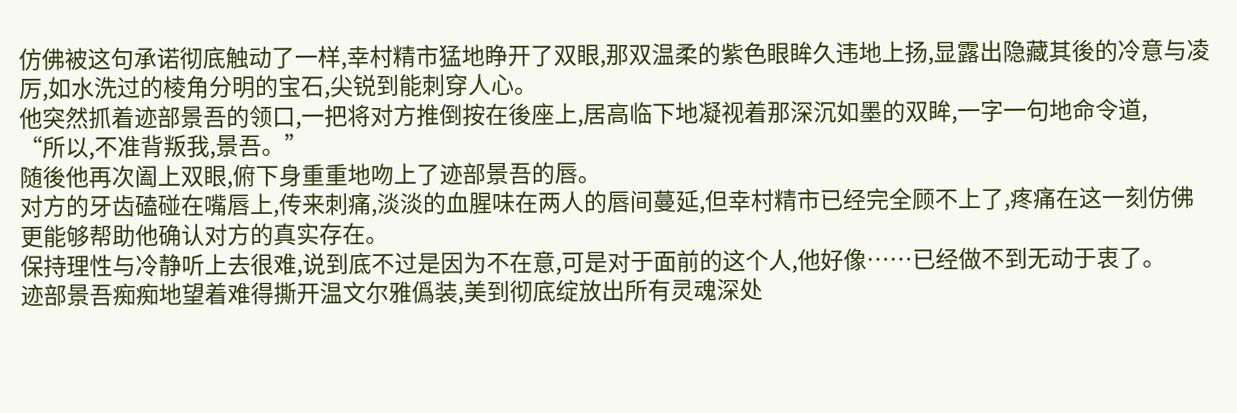仿佛被这句承诺彻底触动了一样,幸村精市猛地睁开了双眼,那双温柔的紫色眼眸久违地上扬,显露出隐藏其後的冷意与凌厉,如水洗过的棱角分明的宝石,尖锐到能刺穿人心。
他突然抓着迹部景吾的领口,一把将对方推倒按在後座上,居高临下地凝视着那深沉如墨的双眸,一字一句地命令道,
“所以,不准背叛我,景吾。”
随後他再次阖上双眼,俯下身重重地吻上了迹部景吾的唇。
对方的牙齿磕碰在嘴唇上,传来刺痛,淡淡的血腥味在两人的唇间蔓延,但幸村精市已经完全顾不上了,疼痛在这一刻仿佛更能够帮助他确认对方的真实存在。
保持理性与冷静听上去很难,说到底不过是因为不在意,可是对于面前的这个人,他好像……已经做不到无动于衷了。
迹部景吾痴痴地望着难得撕开温文尔雅僞装,美到彻底绽放出所有灵魂深处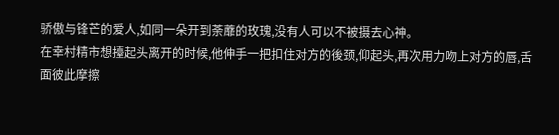骄傲与锋芒的爱人,如同一朵开到荼蘼的玫瑰,没有人可以不被摄去心神。
在幸村精市想擡起头离开的时候,他伸手一把扣住对方的後颈,仰起头,再次用力吻上对方的唇,舌面彼此摩擦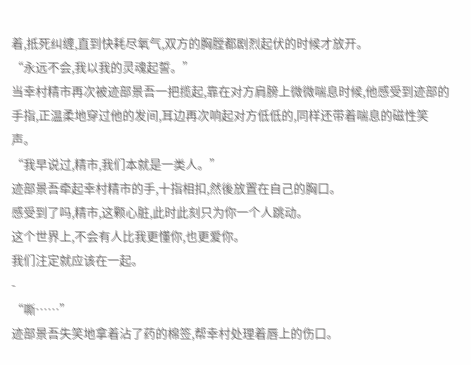着,抵死纠缠,直到快耗尽氧气,双方的胸膛都剧烈起伏的时候才放开。
“永远不会,我以我的灵魂起誓。”
当幸村精市再次被迹部景吾一把揽起,靠在对方肩膀上微微喘息时候,他感受到迹部的手指,正温柔地穿过他的发间,耳边再次响起对方低低的,同样还带着喘息的磁性笑声。
“我早说过,精市,我们本就是一类人。”
迹部景吾牵起幸村精市的手,十指相扣,然後放置在自己的胸口。
感受到了吗,精市,这颗心脏,此时此刻只为你一个人跳动。
这个世界上,不会有人比我更懂你,也更爱你。
我们注定就应该在一起。
-
“嘶……”
迹部景吾失笑地拿着沾了药的棉签,帮幸村处理着唇上的伤口。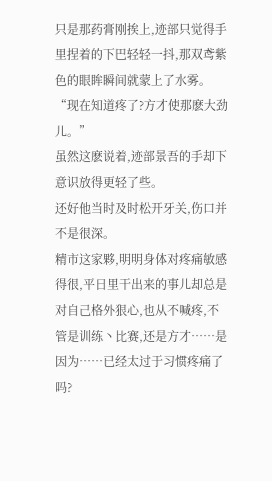只是那药膏刚挨上,迹部只觉得手里捏着的下巴轻轻一抖,那双鸢紫色的眼眸瞬间就蒙上了水雾。
“现在知道疼了?方才使那麽大劲儿。”
虽然这麽说着,迹部景吾的手却下意识放得更轻了些。
还好他当时及时松开牙关,伤口并不是很深。
精市这家夥,明明身体对疼痛敏感得很,平日里干出来的事儿却总是对自己格外狠心,也从不喊疼,不管是训练丶比赛,还是方才……是因为……已经太过于习惯疼痛了吗?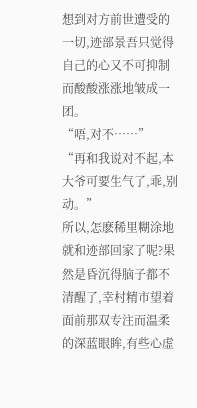想到对方前世遭受的一切,迹部景吾只觉得自己的心又不可抑制而酸酸涨涨地皱成一团。
“唔,对不……”
“再和我说对不起,本大爷可要生气了,乖,别动。”
所以,怎麽稀里糊涂地就和迹部回家了呢?果然是昏沉得脑子都不清醒了,幸村精市望着面前那双专注而温柔的深蓝眼眸,有些心虚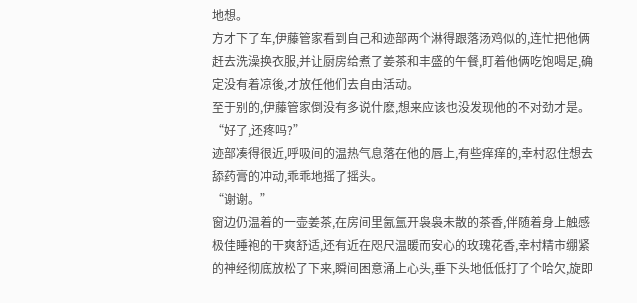地想。
方才下了车,伊藤管家看到自己和迹部两个淋得跟落汤鸡似的,连忙把他俩赶去洗澡换衣服,并让厨房给煮了姜茶和丰盛的午餐,盯着他俩吃饱喝足,确定没有着凉後,才放任他们去自由活动。
至于别的,伊藤管家倒没有多说什麽,想来应该也没发现他的不对劲才是。
“好了,还疼吗?”
迹部凑得很近,呼吸间的温热气息落在他的唇上,有些痒痒的,幸村忍住想去舔药膏的冲动,乖乖地摇了摇头。
“谢谢。”
窗边仍温着的一壶姜茶,在房间里氤氲开袅袅未散的茶香,伴随着身上触感极佳睡袍的干爽舒适,还有近在咫尺温暖而安心的玫瑰花香,幸村精市绷紧的神经彻底放松了下来,瞬间困意涌上心头,垂下头地低低打了个哈欠,旋即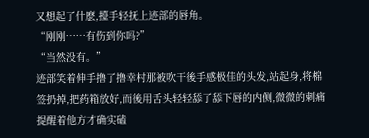又想起了什麽,擡手轻抚上迹部的唇角。
“刚刚……有伤到你吗?”
“当然没有。”
迹部笑着伸手撸了撸幸村那被吹干後手感极佳的头发,站起身,将棉签扔掉,把药箱放好,而後用舌头轻轻舔了舔下唇的内侧,微微的刺痛提醒着他方才确实磕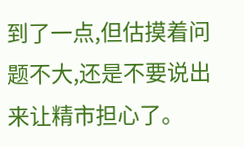到了一点,但估摸着问题不大,还是不要说出来让精市担心了。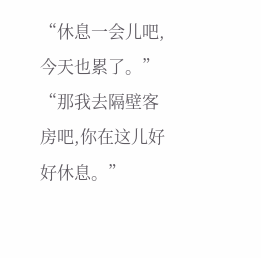“休息一会儿吧,今天也累了。”
“那我去隔壁客房吧,你在这儿好好休息。”